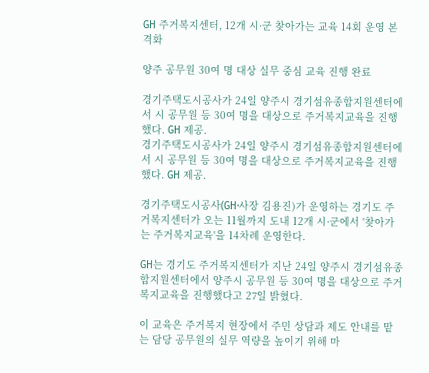GH 주거복지센터, 12개 시·군 찾아가는 교육 14회 운영 본격화

양주 공무원 30여 명 대상 실무 중심 교육 진행 완료

경기주택도시공사가 24일 양주시 경기섬유종합지원센터에서 시 공무원 등 30여 명을 대상으로 주거복지교육을 진행했다. GH 제공.
경기주택도시공사가 24일 양주시 경기섬유종합지원센터에서 시 공무원 등 30여 명을 대상으로 주거복지교육을 진행했다. GH 제공.

경기주택도시공사(GH·사장 김용진)가 운영하는 경기도 주거복지센터가 오는 11월까지 도내 12개 시·군에서 '찾아가는 주거복지교육'을 14차례 운영한다.

GH는 경기도 주거복지센터가 지난 24일 양주시 경기섬유종합지원센터에서 양주시 공무원 등 30여 명을 대상으로 주거복지교육을 진행했다고 27일 밝혔다.

이 교육은 주거복지 현장에서 주민 상담과 제도 안내를 맡는 담당 공무원의 실무 역량을 높이기 위해 마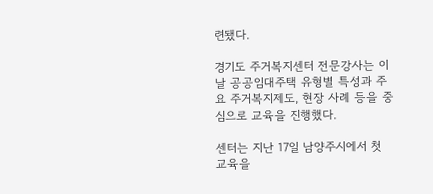련됐다.

경기도 주거복지센터 전문강사는 이날 공공임대주택 유형별 특성과 주요 주거복지제도, 현장 사례 등을 중심으로 교육을 진행했다.

센터는 지난 17일 남양주시에서 첫 교육을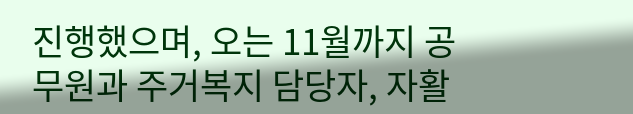진행했으며, 오는 11월까지 공무원과 주거복지 담당자, 자활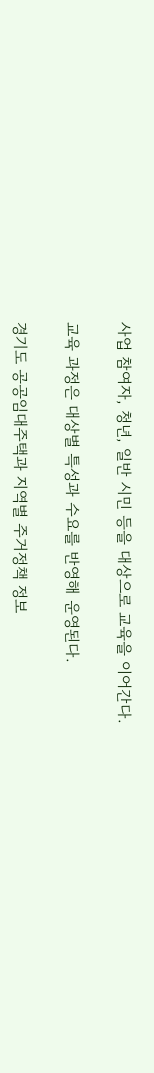사업 참여자, 청년, 일반 시민 등을 대상으로 교육을 이어간다.

교육 과정은 대상별 특성과 수요를 반영해 운영된다.

경기도 공공임대주택과 지역별 주거정책 정보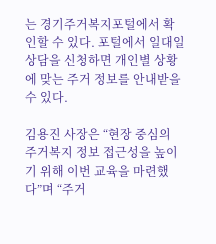는 경기주거복지포털에서 확인할 수 있다. 포털에서 일대일 상담을 신청하면 개인별 상황에 맞는 주거 정보를 안내받을 수 있다.

김용진 사장은 “현장 중심의 주거복지 정보 접근성을 높이기 위해 이번 교육을 마련했다”며 “주거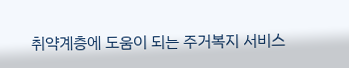취약계층에 도움이 되는 주거복지 서비스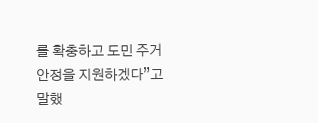를 확충하고 도민 주거 안정을 지원하겠다”고 말했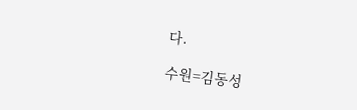다.

수원=김동성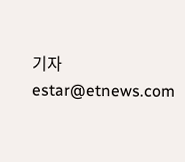기자 estar@etnews.com